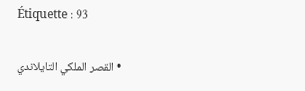Étiquette : 93

  • القصر الملكي التايلاندي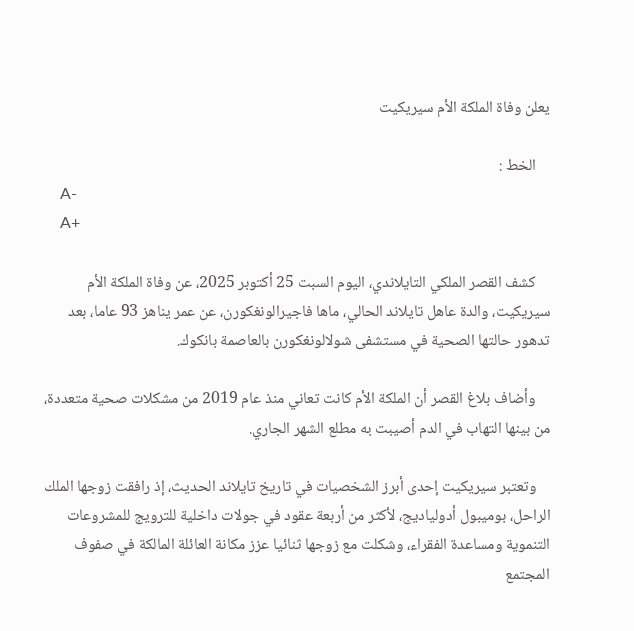يعلن وفاة الملكة الأم سيريكيت

    الخط :
    A-
    A+

    كشف القصر الملكي التايلاندي، اليوم السبت 25 أكتوبر 2025، عن وفاة الملكة الأم سيريكيت، والدة عاهل تايلاند الحالي، ماها فاجيرالونغكورن، عن عمر يناهز 93 عاما، بعد تدهور حالتها الصحية في مستشفى شولالونغكورن بالعاصمة بانكوك.

    وأضاف بلاغ القصر أن الملكة الأم كانت تعاني منذ عام 2019 من مشكلات صحية متعددة، من بينها التهاب في الدم أصيبت به مطلع الشهر الجاري.

    وتعتبر سيريكيت إحدى أبرز الشخصيات في تاريخ تايلاند الحديث، إذ رافقت زوجها الملك الراحل، بوميبول أدولياديج، لأكثر من أربعة عقود في جولات داخلية للترويج للمشروعات التنموية ومساعدة الفقراء، وشكلت مع زوجها ثنائيا عزز مكانة العائلة المالكة في صفوف المجتمع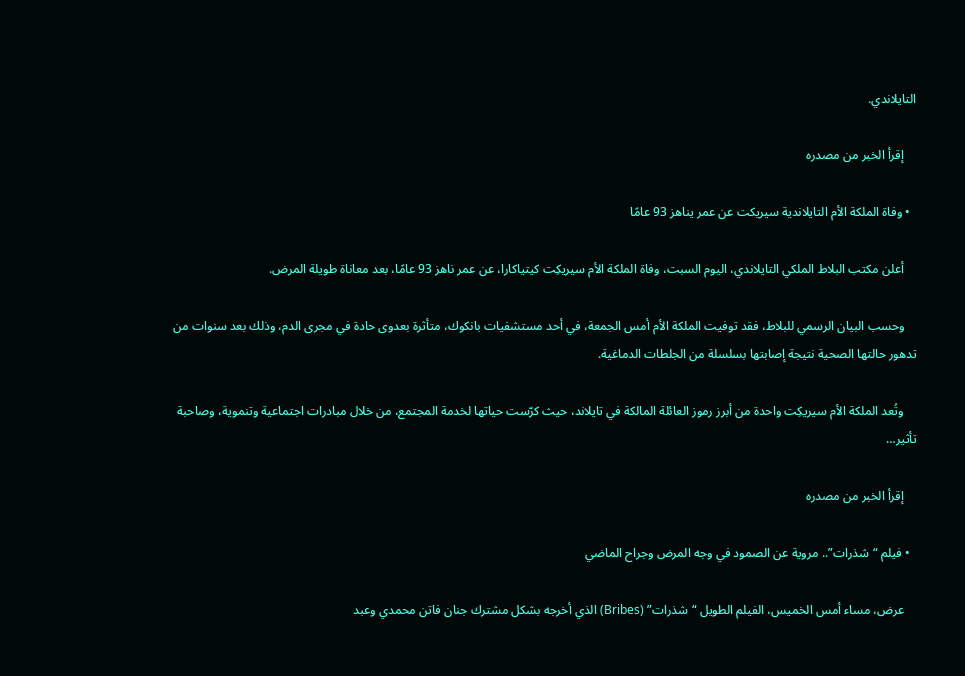التايلاندي.

    إقرأ الخبر من مصدره

  • وفاة الملكة الأم التايلاندية سيريكت عن عمر يناهز 93 عامًا

    أعلن مكتب البلاط الملكي التايلاندي، اليوم السبت، وفاة الملكة الأم سيريكِت كيتياكارا، عن عمر ناهز 93 عامًا، بعد معاناة طويلة المرض.

    وحسب البيان الرسمي للبلاط، فقد توفيت الملكة الأم أمس الجمعة، في أحد مستشفيات بانكوك، متأثرة بعدوى حادة في مجرى الدم، وذلك بعد سنوات من تدهور حالتها الصحية نتيجة إصابتها بسلسلة من الجلطات الدماغية.

    وتُعد الملكة الأم سيريكِت واحدة من أبرز رموز العائلة المالكة في تايلاند، حيث كرّست حياتها لخدمة المجتمع، من خلال مبادرات اجتماعية وتنموية، وصاحبة تأثير…

    إقرأ الخبر من مصدره

  • فيلم “شذرات”.. مروية عن الصمود في وجه المرض وجراح الماضي

    عرض، مساء أمس الخميس، الفيلم الطويل “شذرات” (Bribes) الذي أخرجه بشكل مشترك جنان فاتن محمدي وعبد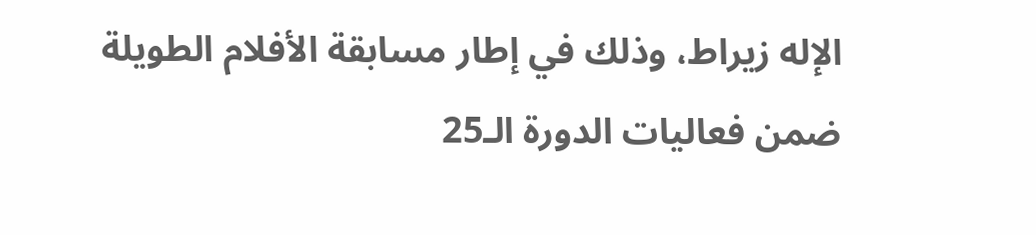الإله زيراط، وذلك في إطار مسابقة الأفلام الطويلة ضمن فعاليات الدورة الـ25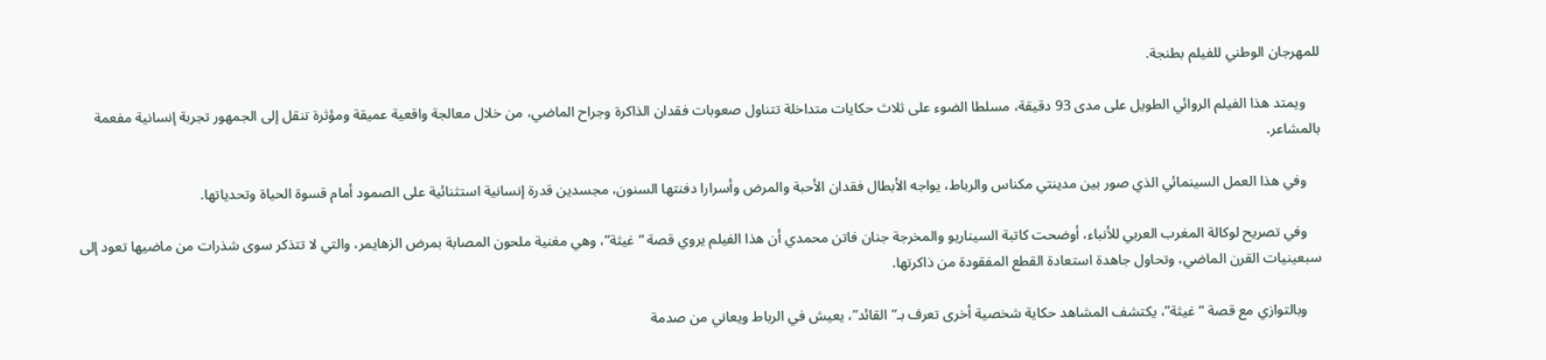للمهرجان الوطني للفيلم بطنجة.

    ويمتد هذا الفيلم الروائي الطويل على مدى 93 دقيقة، مسلطا الضوء على ثلاث حكايات متداخلة تتناول صعوبات فقدان الذاكرة وجراح الماضي، من خلال معالجة واقعية عميقة ومؤثرة تنقل إلى الجمهور تجربة إنسانية مفعمة بالمشاعر.

    وفي هذا العمل السينمائي الذي صور بين مدينتي مكناس والرباط، يواجه الأبطال فقدان الأحبة والمرض وأسرارا دفنتها السنون، مجسدين قدرة إنسانية استثنائية على الصمود أمام قسوة الحياة وتحدياتها.

    وفي تصريح لوكالة المغرب العربي للأنباء، أوضحت كاتبة السيناريو والمخرجة جنان فاتن محمدي أن هذا الفيلم يروي قصة “غيثة”، وهي مغنية ملحون المصابة بمرض الزهايمر، والتي لا تتذكر سوى شذرات من ماضيها تعود إلى سبعينيات القرن الماضي، وتحاول جاهدة استعادة القطع المفقودة من ذاكرتها.

    وبالتوازي مع قصة “غيثة”، يكتشف المشاهد حكاية شخصية أخرى تعرف بـ”القائد”، يعيش في الرباط ويعاني من صدمة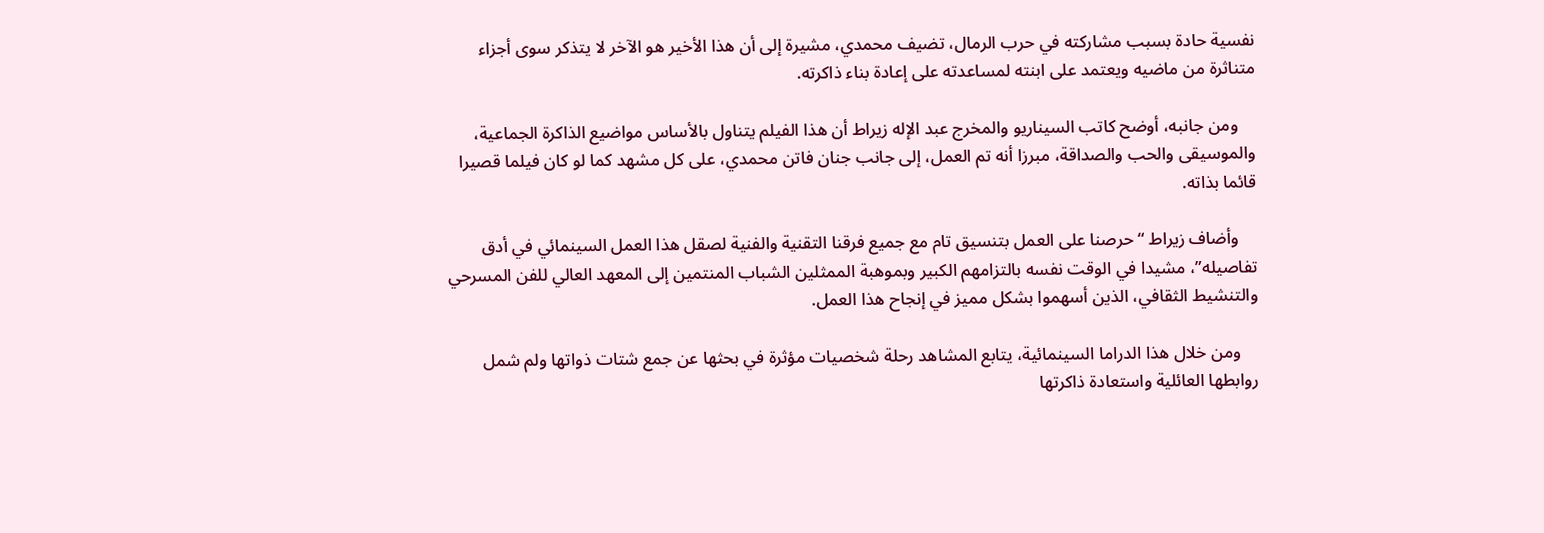نفسية حادة بسبب مشاركته في حرب الرمال، تضيف محمدي، مشيرة إلى أن هذا الأخير هو الآخر لا يتذكر سوى أجزاء متناثرة من ماضيه ويعتمد على ابنته لمساعدته على إعادة بناء ذاكرته.

    ومن جانبه، أوضح كاتب السيناريو والمخرج عبد الإله زيراط أن هذا الفيلم يتناول بالأساس مواضيع الذاكرة الجماعية، والموسيقى والحب والصداقة، مبرزا أنه تم العمل، إلى جانب جنان فاتن محمدي، على كل مشهد كما لو كان فيلما قصيرا قائما بذاته.

    وأضاف زيراط “حرصنا على العمل بتنسيق تام مع جميع فرقنا التقنية والفنية لصقل هذا العمل السينمائي في أدق تفاصيله”، مشيدا في الوقت نفسه بالتزامهم الكبير وبموهبة الممثلين الشباب المنتمين إلى المعهد العالي للفن المسرحي والتنشيط الثقافي، الذين أسهموا بشكل مميز في إنجاح هذا العمل.

    ومن خلال هذا الدراما السينمائية، يتابع المشاهد رحلة شخصيات مؤثرة في بحثها عن جمع شتات ذواتها ولم شمل روابطها العائلية واستعادة ذاكرتها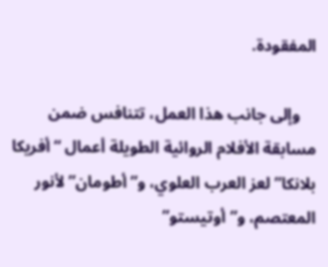المفقودة.

    وإلى جانب هذا العمل، تتنافس ضمن مسابقة الأفلام الروائية الطويلة أعمال “أفريكا بلانكا” لعز العرب العلوي، و”أطومان” لأنور المعتصم، و”أوتيستو”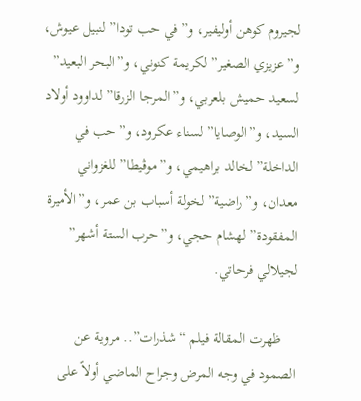لجيروم كوهن أوليفير، و”في حب تودا” لنبيل عيوش، و”عزيزي الصغير” لكريمة كنوني، و”البحر البعيد” لسعيد حميش بلعربي، و”المرجا الزرقا” لداوود أولاد السيد، و”الوصايا” لسناء عكرود، و”حب في الداخلة” لخالد براهيمي، و”موڤيطا” للغزواني معدان، و”راضية” لخولة أسباب بن عمر، و”الأميرة المفقودة” لهشام حجي، و”حرب الستة أشهر” لجيلالي فرحاتي.

    ظهرت المقالة فيلم “شذرات”.. مروية عن الصمود في وجه المرض وجراح الماضي أولاً على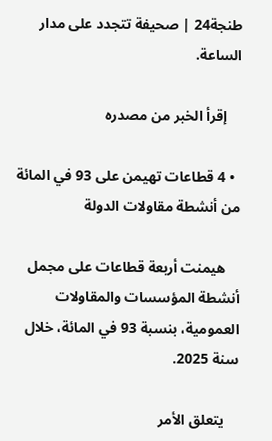طنجة24 | صحيفة تتجدد على مدار الساعة.

    إقرأ الخبر من مصدره

  • 4 قطاعات تهيمن على 93 في المائة من أنشطة مقاولات الدولة

    هيمنت أربعة قطاعات على مجمل أنشطة المؤسسات والمقاولات العمومية، بنسبة 93 في المائة، خلال سنة 2025.

    يتعلق الأمر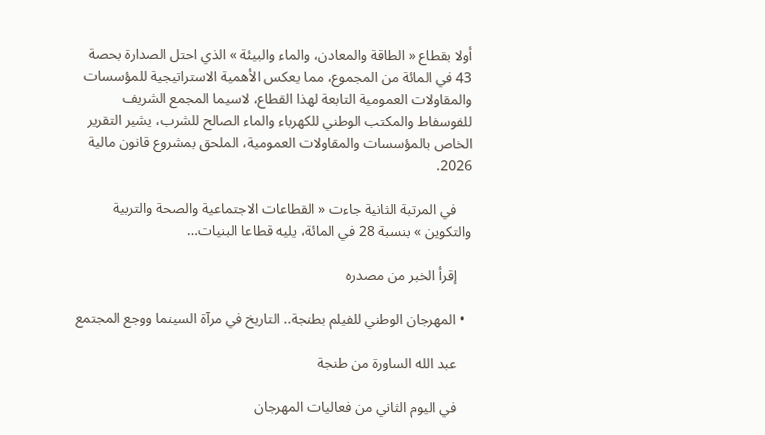أولا بقطاع « الطاقة والمعادن، والماء والبيئة » الذي احتل الصدارة بحصة 43 في المائة من المجموع، مما يعكس الأهمية الاستراتيجية للمؤسسات والمقاولات العمومية التابعة لهذا القطاع، لاسيما المجمع الشريف للفوسفاط والمكتب الوطني للكهرباء والماء الصالح للشرب، يشير التقرير الخاص بالمؤسسات والمقاولات العمومية، الملحق بمشروع قانون مالية 2026.

    في المرتبة الثانية جاءت « القطاعات الاجتماعية والصحة والتربية والتكوين » بنسبة 28 في المائة، يليه قطاعا البنيات…

    إقرأ الخبر من مصدره

  • المهرجان الوطني للفيلم بطنجة.. التاريخ في مرآة السينما ووجع المجتمع

    عبد الله الساورة من طنجة

    في اليوم الثاني من فعاليات المهرجان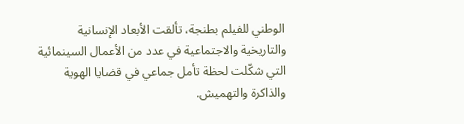الوطني للفيلم بطنجة، تألقت الأبعاد الإنسانية والتاريخية والاجتماعية في عدد من الأعمال السينمائية التي شكّلت لحظة تأمل جماعي في قضايا الهوية والذاكرة والتهميش.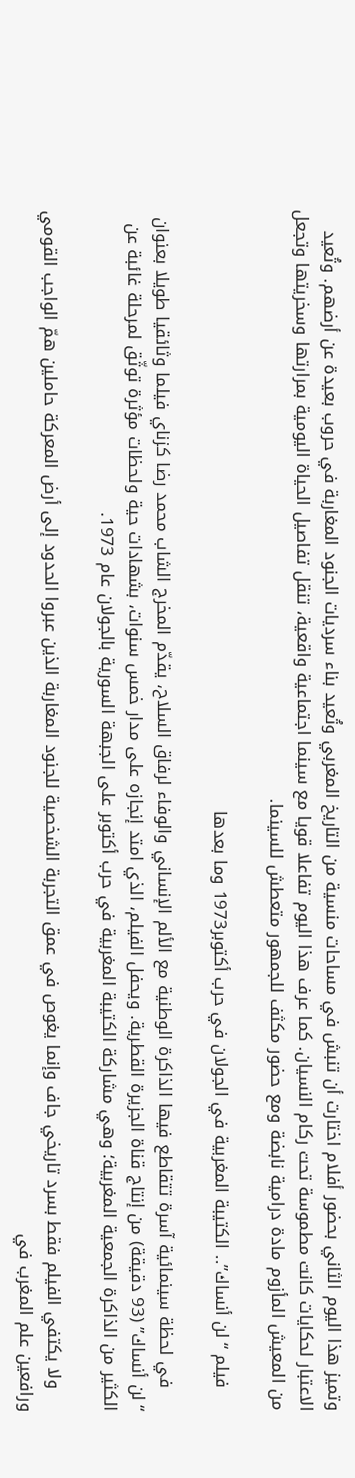وتميز هذا اليوم الثاني بحضور أفلام اختارت أن تنبش في مساحات منسية من التاريخ المغربي وتُعيد بناء سرديات الجنود المغاربة في حروب بعيدة عن أرضهم. وتُعيد الاعتبار لحكايات كانت مطموسة تحت ركام النسيان. كما عرف هذا اليوم تفاعلا قويا مع سينما اجتماعية واقعية، تنقل تفاصيل الحياة اليومية بمرارتها وسخريتها وتجعل من المعيش المأزوم مادة درامية نابضة ومع حضور مكثف للجمهور متعطش للسينما.

    فيلم “لن أنساك”.. الكتيبة المغربية في الجولان في حرب أكتوبر1973 وما بعدها

    في لحظة سينمائية آسرة تتقاطع فيها الذاكرة الوطنية مع الألم الإنساني والوفاء لرفاق السلاح، يقدّم المخرج الشاب محمد رضا كزناي فيلما وثائقيا طويلا بعنوان “لن أنساك” (93 دقيقة) من إنتاج قناة الجزيرة القطرية. ويحفل الفيلم، الذي امتد إنجازه على مدار خمس سنوات، بشهادات حية ولحظات مؤثرة توثّق لمرحلة غائبة عن الكثير من الذاكرة الجمعية المغربية؛ وهي مشاركة الكتيبة المغربية في حرب أكتوبر على الجبهة السورية بالجولان عام 1973.

    ولا يكتفي الفيلم فقط بسرد تاريخي جاف وإنما يغوص في عمق التجربة الشخصية للجنود المغاربة الذين عبروا الحدود إلى أرض المعركة حاملين همّ الواجب القومي ورافعين علم المغرب في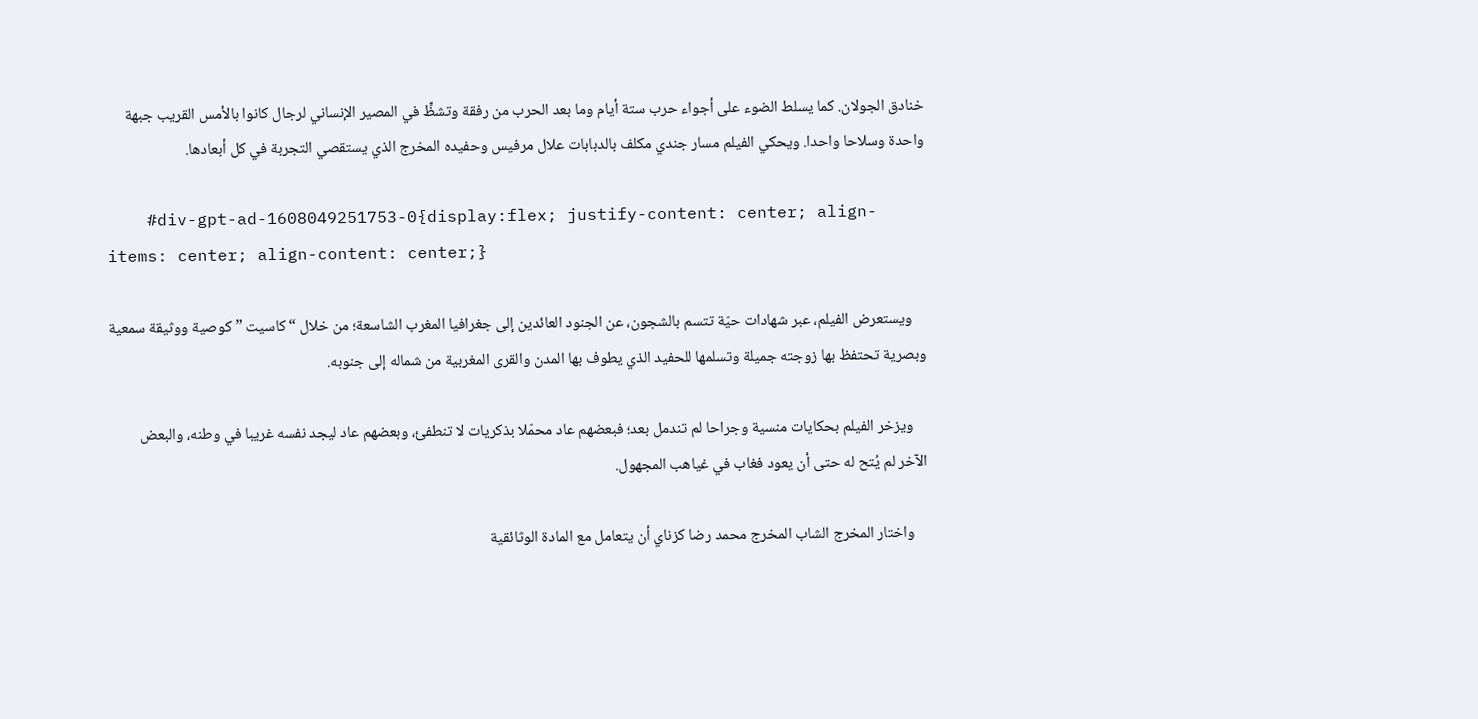خنادق الجولان. كما يسلط الضوء على أجواء حرب ستة أيام وما بعد الحرب من رفقة وتشظٍّ في المصير الإنساني لرجال كانوا بالأمس القريب جبهة واحدة وسلاحا واحدا. ويحكي الفيلم مسار جندي مكلف بالدبابات علال مرفيس وحفيده المخرج الذي يستقصي التجربة في كل أبعادها.

    #div-gpt-ad-1608049251753-0{display:flex; justify-content: center; align-items: center; align-content: center;}

    ويستعرض الفيلم، عبر شهادات حيّة تتسم بالشجون، عن الجنود العائدين إلى جغرافيا المغرب الشاسعة؛ من خلال “كاسيت ” كوصية ووثيقة سمعية وبصرية تحتفظ بها زوجته جميلة وتسلمها للحفيد الذي يطوف بها المدن والقرى المغربية من شماله إلى جنوبه.

    ويزخر الفيلم بحكايات منسية وجراحا لم تندمل بعد؛ فبعضهم عاد محمّلا بذكريات لا تنطفئ، وبعضهم عاد ليجد نفسه غريبا في وطنه، والبعض الآخر لم يُتح له حتى أن يعود فغاب في غياهب المجهول.

    واختار المخرج الشاب المخرج محمد رضا كزناي أن يتعامل مع المادة الوثائقية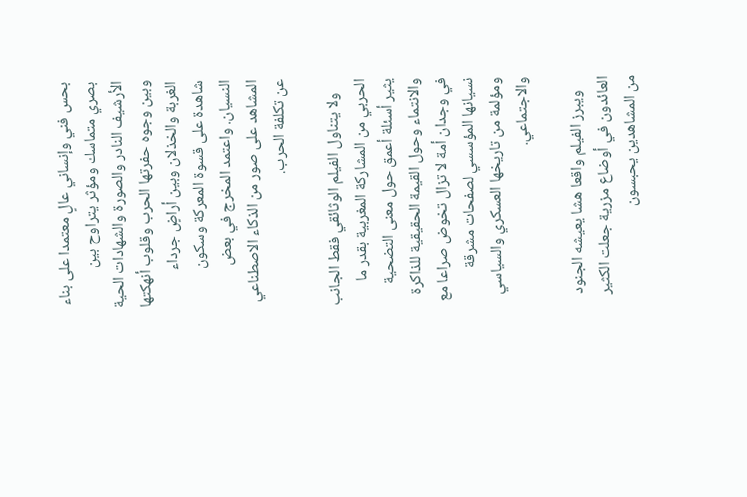بحس فني وإنساني عالٍ معتمدا على بناء بصري متماسك ومؤثر يتراوح بين الأرشيف النادر والصورة والشهادات الحية وبين وجوه حفرتها الحرب وقلوب أنهكتها الغربة والخذلان وبين أراضٍ جرداء شاهدة على قسوة المعركة وسكون النسيان. واعتمد المخرج في بعض المشاهد على صور من الذكاء الاصطناعي عن تكلفة الحرب.

    ولا يتناول الفيلم الوثائقي فقط الجانب الحربي من المشاركة المغربية بقدر ما يثير أسئلة أعمق حول معنى التضحية والانتماء وحول القيمة الحقيقية للذاكرة في وجدان أمة لا تزال تخوض صراعا مع نسيانها المؤسسي لصفحات مشرقة ومؤلمة من تاريخها العسكري والسياسي والاجتماعي.

    ويبرز الفيلم واقعا هشا يعيشه الجنود العائدون في أوضاع مزرية جعلت الكثير من المشاهدين يحبسون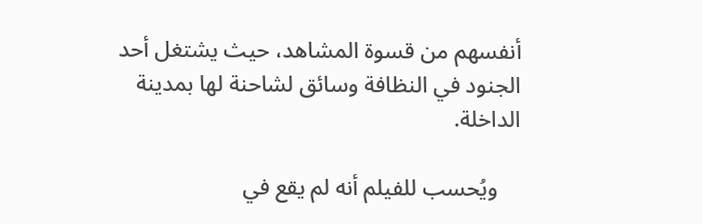أنفسهم من قسوة المشاهد، حيث يشتغل أحد الجنود في النظافة وسائق لشاحنة لها بمدينة الداخلة.

    ويُحسب للفيلم أنه لم يقع في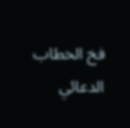فخ الخطاب الدعائي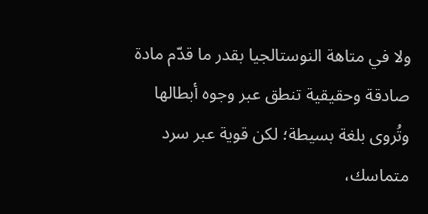ولا في متاهة النوستالجيا بقدر ما قدّم مادة صادقة وحقيقية تنطق عبر وجوه أبطالها وتُروى بلغة بسيطة؛ لكن قوية عبر سرد متماسك،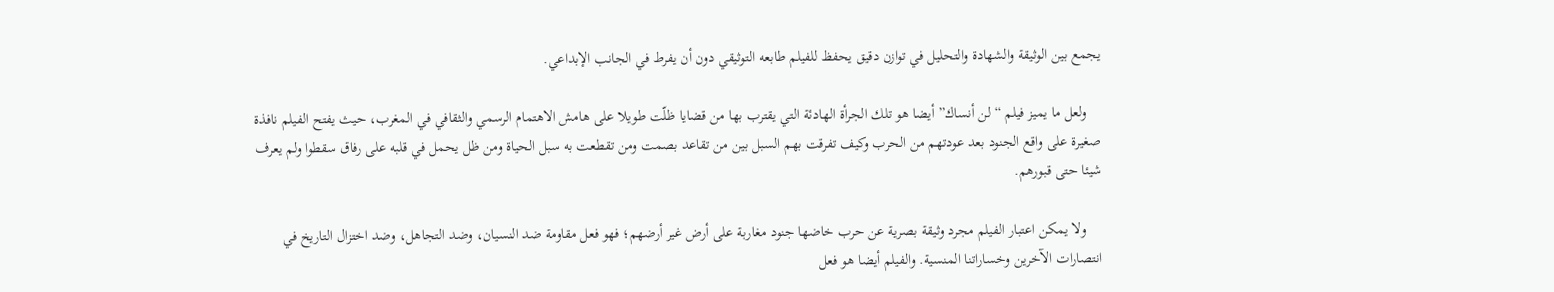يجمع بين الوثيقة والشهادة والتحليل في توازن دقيق يحفظ للفيلم طابعه التوثيقي دون أن يفرط في الجانب الإبداعي.

    ولعل ما يميز فيلم “لن أنساك” أيضا هو تلك الجرأة الهادئة التي يقترب بها من قضايا ظلّت طويلا على هامش الاهتمام الرسمي والثقافي في المغرب، حيث يفتح الفيلم نافذة صغيرة على واقع الجنود بعد عودتهم من الحرب وكيف تفرقت بهم السبل بين من تقاعد بصمت ومن تقطعت به سبل الحياة ومن ظل يحمل في قلبه على رفاق سقطوا ولم يعرف شيئا حتى قبورهم.

    ولا يمكن اعتبار الفيلم مجرد وثيقة بصرية عن حرب خاضها جنود مغاربة على أرض غير أرضهم؛ فهو فعل مقاومة ضد النسيان، وضد التجاهل، وضد اختزال التاريخ في انتصارات الآخرين وخساراتنا المنسية. والفيلم أيضا هو فعل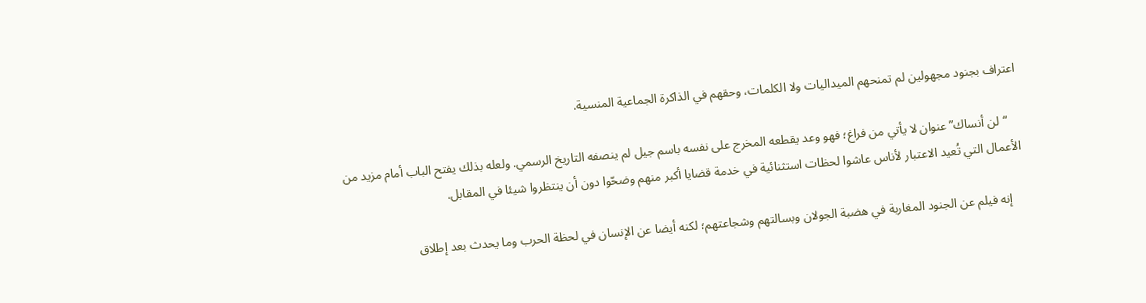اعتراف بجنود مجهولين لم تمنحهم الميداليات ولا الكلمات، وحقهم في الذاكرة الجماعية المنسية.

    “لن أنساك” عنوان لا يأتي من فراغ؛ فهو وعد يقطعه المخرج على نفسه باسم جيل لم ينصفه التاريخ الرسمي. ولعله بذلك يفتح الباب أمام مزيد من الأعمال التي تُعيد الاعتبار لأناس عاشوا لحظات استثنائية في خدمة قضايا أكبر منهم وضحّوا دون أن ينتظروا شيئا في المقابل.

    إنه فيلم عن الجنود المغاربة في هضبة الجولان وبسالتهم وشجاعتهم؛ لكنه أيضا عن الإنسان في لحظة الحرب وما يحدث بعد إطلاق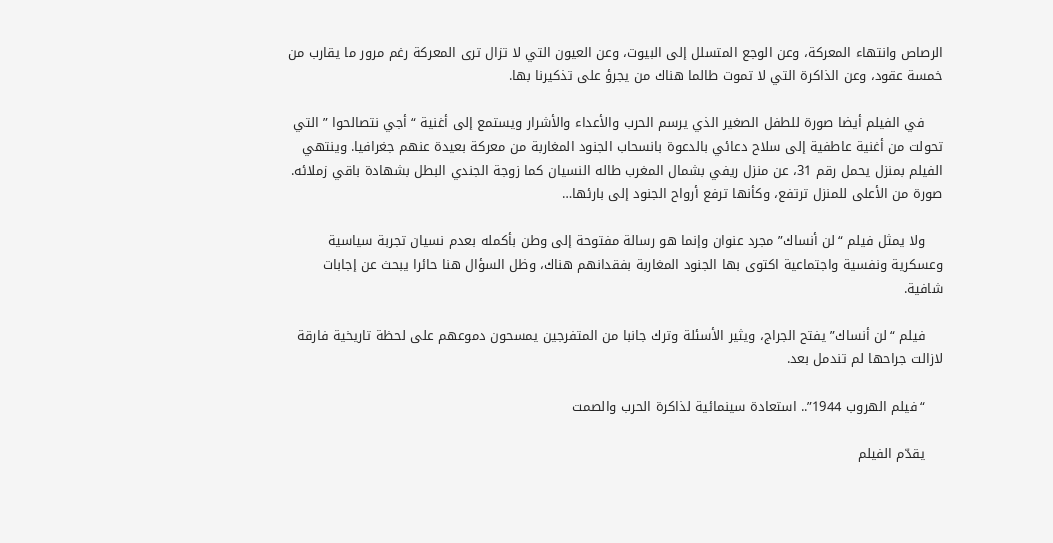الرصاص وانتهاء المعركة، وعن الوجع المتسلل إلى البيوت، وعن العيون التي لا تزال ترى المعركة رغم مرور ما يقارب من خمسة عقود، وعن الذاكرة التي لا تموت طالما هناك من يجرؤ على تذكيرنا بها.

    في الفيلم أيضا صورة للطفل الصغير الذي يرسم الحرب والأعداء والأشرار ويستمع إلى أغنية “أجي نتصالحوا ” التي تحولت من أغنية عاطفية إلى سلاح دعائي بالدعوة بانسحاب الجنود المغاربة من معركة بعيدة عنهم جغرافيا. وينتهي الفيلم بمنزل يحمل رقم 31، عن منزل ريفي بشمال المغرب طاله النسيان كما زوجة الجندي البطل بشهادة باقي زملائه. صورة من الأعلى للمنزل ترتفع، وكأنها ترفع أرواح الجنود إلى بارئها…

    ولا يمثل فيلم “لن أنساك” مجرد عنوان وإنما هو رسالة مفتوحة إلى وطن بأكمله بعدم نسيان تجربة سياسية وعسكرية ونفسية واجتماعية اكتوى بها الجنود المغاربة بفقدانهم هناك، وظل السؤال هنا حائرا يبحث عن إجابات شافية.

    فيلم “لن أنساك” يفتح الجراج، ويثير الأسئلة وترك جانبا من المتفرجين يمسحون دموعهم على لحظة تاريخية فارقة لازالت جراحها لم تندمل بعد.

    “فيلم الهروب 1944”.. استعادة سينمائية لذاكرة الحرب والصمت

    يقدّم الفيلم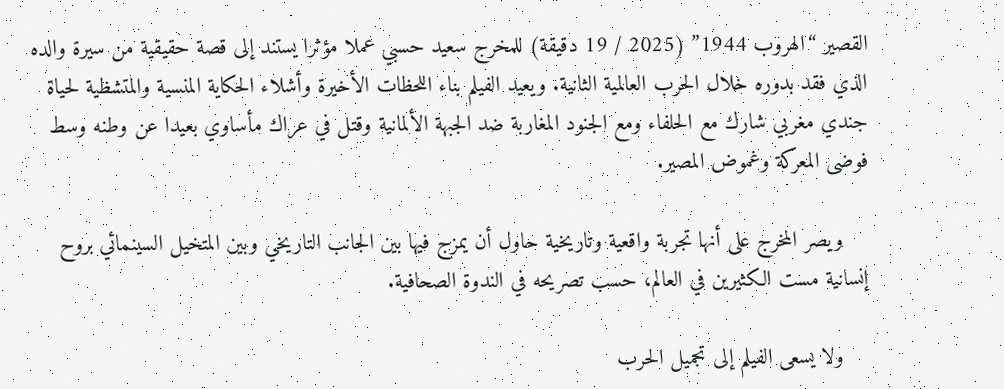القصير “الهروب 1944” (2025 / 19 دقيقة) للمخرج سعيد حسبي عملا مؤثرا يستند إلى قصة حقيقية من سيرة والده الذي فقد بدوره خلال الحرب العالمية الثانية. ويعيد الفيلم بناء اللحظات الأخيرة وأشلاء الحكاية المنسية والمتشظية لحياة جندي مغربي شارك مع الحلفاء ومع الجنود المغاربة ضد الجبهة الألمانية وقتل في عراك مأساوي بعيدا عن وطنه وسط فوضى المعركة وغموض المصير.

    ويصر المخرج على أنها تجربة واقعية وتاريخية حاول أن يمزج فيها بين الجانب التاريخي وبين المتخيل السينمائي بروح إنسانية مست الكثيرين في العالم، حسب تصريحه في الندوة الصحافية.

    ولا يسعى الفيلم إلى تجميل الحرب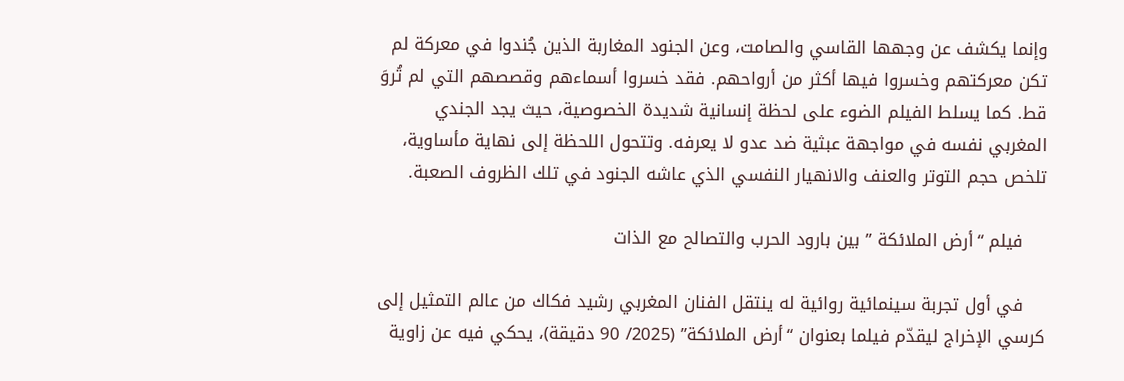وإنما يكشف عن وجهها القاسي والصامت، وعن الجنود المغاربة الذين جُندوا في معركة لم تكن معركتهم وخسروا فيها أكثر من أرواحهم. فقد خسروا أسماءهم وقصصهم التي لم تُروَ قط. كما يسلط الفيلم الضوء على لحظة إنسانية شديدة الخصوصية، حيث يجد الجندي المغربي نفسه في مواجهة عبثية ضد عدو لا يعرفه. وتتحول اللحظة إلى نهاية مأساوية، تلخص حجم التوتر والعنف والانهيار النفسي الذي عاشه الجنود في تلك الظروف الصعبة.

    فيلم “أرض الملائكة ” بين بارود الحرب والتصالح مع الذات

    في أول تجربة سينمائية روائية له ينتقل الفنان المغربي رشيد فكاك من عالم التمثيل إلى كرسي الإخراج ليقدّم فيلما بعنوان “أرض الملائكة” (2025/ 90 دقيقة)، يحكي فيه عن زاوية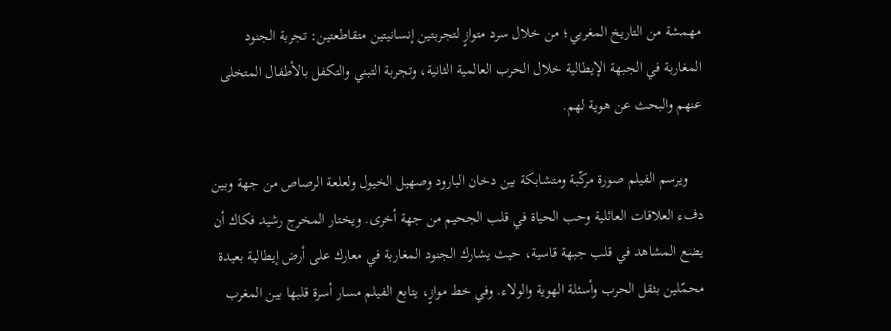مهمشة من التاريخ المغربي؛ من خلال سرد متوازٍ لتجربتين إنسانيتين متقاطعتين: تجربة الجنود المغاربة في الجبهة الإيطالية خلال الحرب العالمية الثانية، وتجربة التبني والتكفل بالأطفال المتخلى عنهم والبحث عن هوية لهم.

    ويرسم الفيلم صورة مركّبة ومتشابكة بين دخان البارود وصهيل الخيول ولعلعة الرصاص من جهة وبين دفء العلاقات العائلية وحب الحياة في قلب الجحيم من جهة أخرى. ويختار المخرج رشيد فكاك أن يضع المشاهد في قلب جبهة قاسية، حيث يشارك الجنود المغاربة في معارك على أرض إيطالية بعيدة محمّلين بثقل الحرب وأسئلة الهوية والولاء. وفي خط موازٍ، يتابع الفيلم مسار أسرة قلبها بين المغرب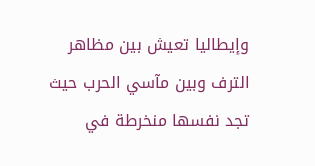وإيطاليا تعيش بين مظاهر الترف وبين مآسي الحرب حيث تجد نفسها منخرطة في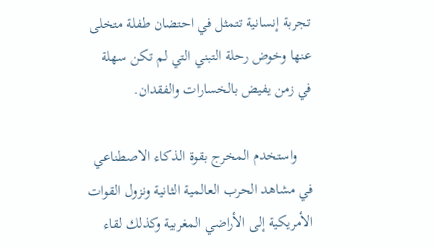تجربة إنسانية تتمثل في احتضان طفلة متخلى عنها وخوض رحلة التبني التي لم تكن سهلة في زمن يفيض بالخسارات والفقدان.

    واستخدم المخرج بقوة الذكاء الاصطناعي في مشاهد الحرب العالمية الثانية ونزول القوات الأمريكية إلى الأراضي المغربية وكذلك لقاء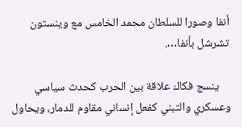أنفا وصورا للسلطان محمد الخامس مع وينستون تشرشل بأنفا….

    ينسج فكاك علاقة بين الحرب كحدث سياسي وعسكري والتبني كفعل إنساني مقاوم للدمار، ويحاول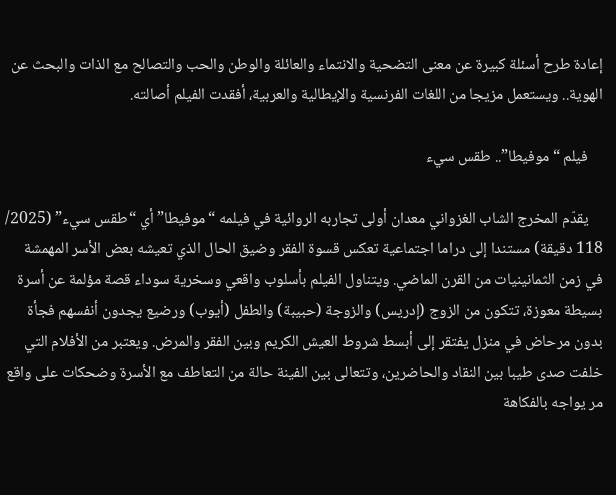إعادة طرح أسئلة كبيرة عن معنى التضحية والانتماء والعائلة والوطن والحب والتصالح مع الذات والبحث عن الهوية.. ويستعمل مزيجا من اللغات الفرنسية والإيطالية والعربية، أفقدت الفيلم أصالته.

    فيلم “موفيطا”.. طقس سيء

    يقدّم المخرج الشاب الغزواني معدان أولى تجاربه الروائية في فيلمه “موفيطا” أي “طقس سيء” (2025/ 118 دقيقة) مستندا إلى دراما اجتماعية تعكس قسوة الفقر وضيق الحال الذي تعيشه بعض الأسر المهمشة في زمن الثمانينيات من القرن الماضي. ويتناول الفيلم بأسلوب واقعي وسخرية سوداء قصة مؤلمة عن أسرة بسيطة معوزة، تتكون من الزوج (إدريس) والزوجة (حبيبة) والطفل (أيوب) ورضيع يجدون أنفسهم فجأة بدون مرحاض في منزل يفتقر إلى أبسط شروط العيش الكريم وبين الفقر والمرض. ويعتبر من الأفلام التي خلفت صدى طيبا بين النقاد والحاضرين، وتتعالى بين الفينة حالة من التعاطف مع الأسرة وضحكات على واقع مر يواجه بالفكاهة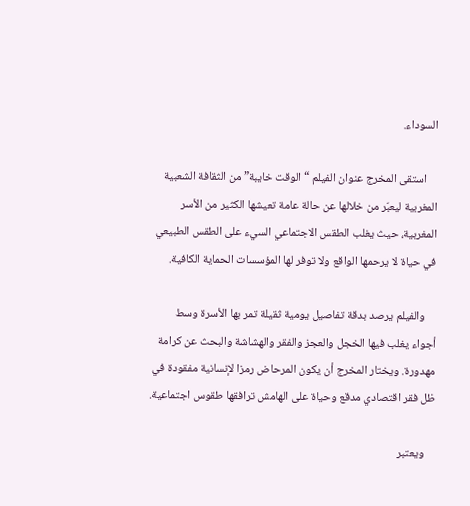السوداء.

    استقى المخرج عنوان الفيلم “الوقت خايبة” من الثقافة الشعبية المغربية ليعبّر من خلالها عن حالة عامة تعيشها الكثير من الأسر المغربية، حيث يغلب الطقس الاجتماعي السيء على الطقس الطبيعي في حياة لا يرحمها الواقع ولا توفر لها المؤسسات الحماية الكافية.

    والفيلم يرصد بدقة تفاصيل يومية ثقيلة تمر بها الأسرة وسط أجواء يغلب فيها الخجل والعجز والفقر والهشاشة والبحث عن كرامة مهدورة. ويختار المخرج أن يكون المرحاض رمزا لإنسانية مفقودة في ظل فقر اقتصادي مدقع وحياة على الهامش ترافقها طقوس اجتماعية.

    ويعتبر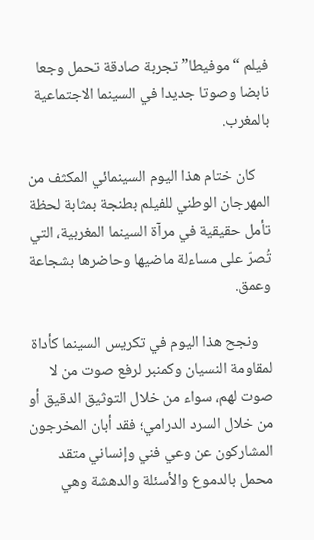فيلم “موفيطا” تجربة صادقة تحمل وجعا نابضا وصوتا جديدا في السينما الاجتماعية بالمغرب.

    كان ختام هذا اليوم السينمائي المكثف من المهرجان الوطني للفيلم بطنجة بمثابة لحظة تأمل حقيقية في مرآة السينما المغربية، التي تُصرّ على مساءلة ماضيها وحاضرها بشجاعة وعمق.

    ونجح هذا اليوم في تكريس السينما كأداة لمقاومة النسيان وكمنبر لرفع صوت من لا صوت لهم، سواء من خلال التوثيق الدقيق أو من خلال السرد الدرامي؛ فقد أبان المخرجون المشاركون عن وعي فني وإنساني متقد محمل بالدموع والأسئلة والدهشة وهي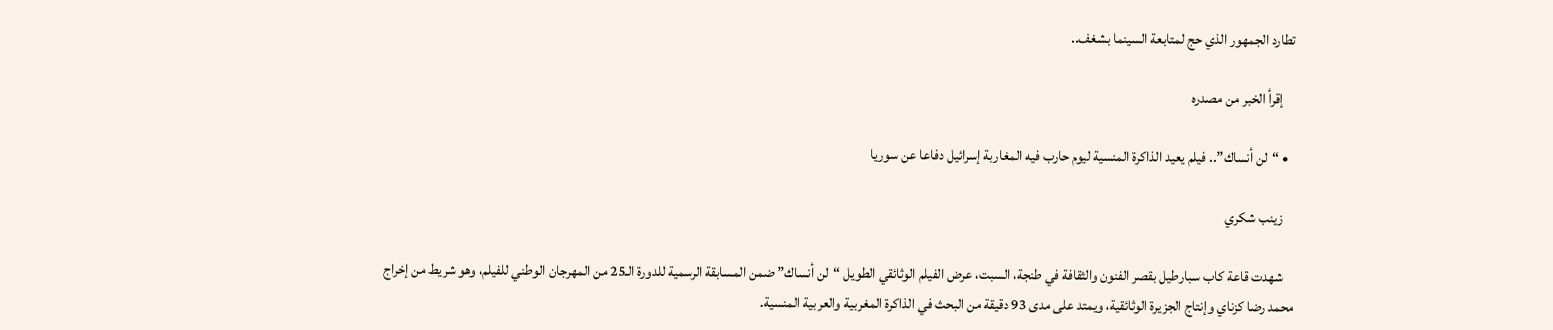تطارد الجمهور الذي حج لمتابعة السينما بشغف..

    إقرأ الخبر من مصدره

  • “لن أنساك”.. فيلم يعيد الذاكرة المنسية ليوم حارب فيه المغاربة إسرائيل دفاعا عن سوريا

    زينب شكري

    شهدت قاعة كاب سبارطيل بقصر الفنون والثقافة في طنجة، السبت، عرض الفيلم الوثائقي الطويل “لن أنساك” ضمن المسابقة الرسمية للدورة الـ25 من المهرجان الوطني للفيلم، وهو شريط من إخراج محمد رضا كزناي وإنتاج الجزيرة الوثائقية، ويمتد على مدى 93 دقيقة من البحث في الذاكرة المغربية والعربية المنسية.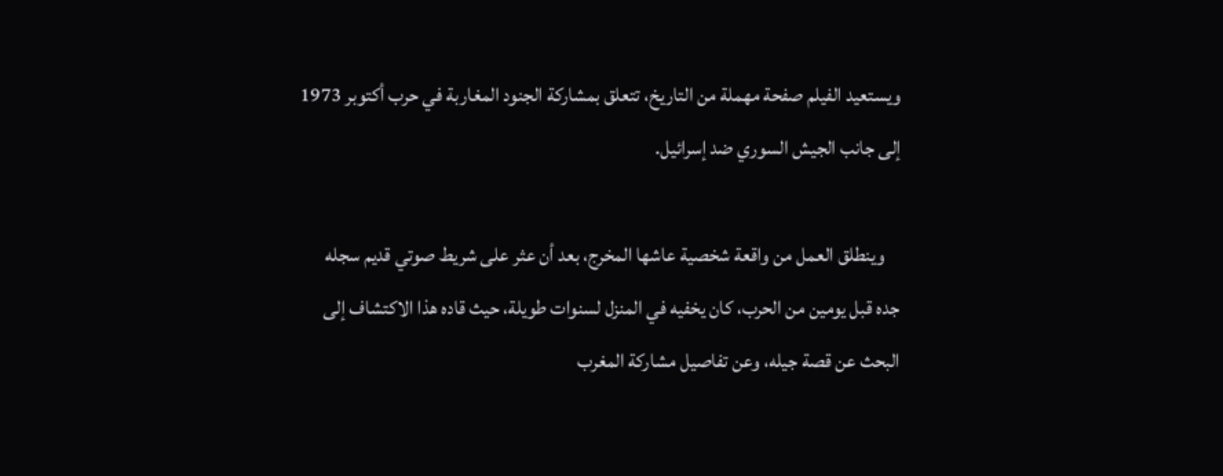ويستعيد الفيلم صفحة مهملة من التاريخ، تتعلق بمشاركة الجنود المغاربة في حرب أكتوبر 1973 إلى جانب الجيش السوري ضد إسرائيل.

    وينطلق العمل من واقعة شخصية عاشها المخرج، بعد أن عثر على شريط صوتي قديم سجله جده قبل يومين من الحرب، كان يخفيه في المنزل لسنوات طويلة، حيث قاده هذا الاكتشاف إلى البحث عن قصة جيله، وعن تفاصيل مشاركة المغرب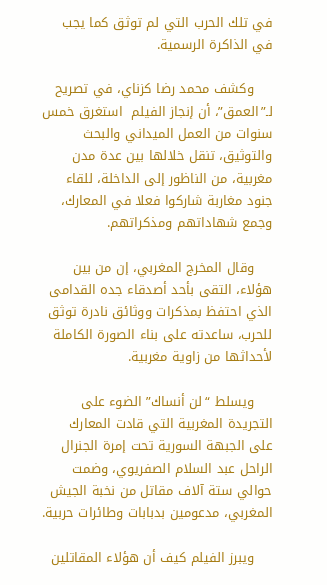في تلك الحرب التي لم توثق كما يجب في الذاكرة الرسمية.

    وكشف محمد رضا كزناي، في تصريح لـ”العمق”، أن إنجاز الفيلم  استغرق خمس سنوات من العمل الميداني والبحث والتوثيق، تنقل خلالها بين عدة مدن مغربية، من الناظور إلى الداخلة، للقاء جنود مغاربة شاركوا فعلا في المعارك، وجمع شهاداتهم ومذكراتهم.

    وقال المخرج المغربي، إن من بين هؤلاء، التقى بأحد أصدقاء جده القدامى الذي احتفظ بمذكرات ووثائق نادرة توثق للحرب، ساعدته على بناء الصورة الكاملة لأحداثها من زاوية مغربية.

    ويسلط “لن أنساك” الضوء على التجريدة المغربية التي قادت المعارك على الجبهة السورية تحت إمرة الجنرال الراحل عبد السلام الصفريوي، وضمت حوالي ستة آلاف مقاتل من نخبة الجيش المغربي، مدعومين بدبابات وطائرات حربية.

    ويبرز الفيلم كيف أن هؤلاء المقاتلين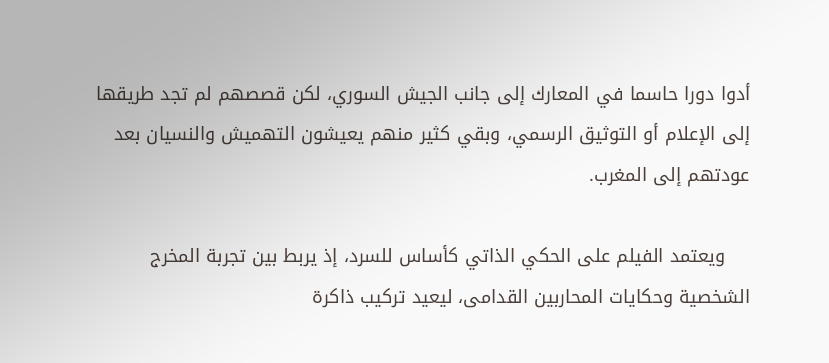أدوا دورا حاسما في المعارك إلى جانب الجيش السوري، لكن قصصهم لم تجد طريقها إلى الإعلام أو التوثيق الرسمي، وبقي كثير منهم يعيشون التهميش والنسيان بعد عودتهم إلى المغرب.

    ويعتمد الفيلم على الحكي الذاتي كأساس للسرد، إذ يربط بين تجربة المخرج الشخصية وحكايات المحاربين القدامى، ليعيد تركيب ذاكرة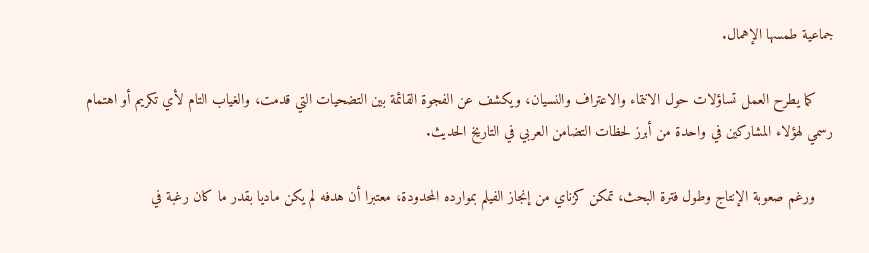جماعية طمسها الإهمال.

    كما يطرح العمل تساؤلات حول الانتماء والاعتراف والنسيان، ويكشف عن الفجوة القائمة بين التضحيات التي قدمت، والغياب التام لأي تكريم أو اهتمام رسمي لهؤلاء المشاركين في واحدة من أبرز لحظات التضامن العربي في التاريخ الحديث.

    ورغم صعوبة الإنتاج وطول فترة البحث، تمكن كزناي من إنجاز الفيلم بموارده المحدودة، معتبرا أن هدفه لم يكن ماديا بقدر ما كان رغبة في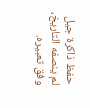حفظ ذاكرة جيل لم ينصفه التاريخ، وفق تعبيره.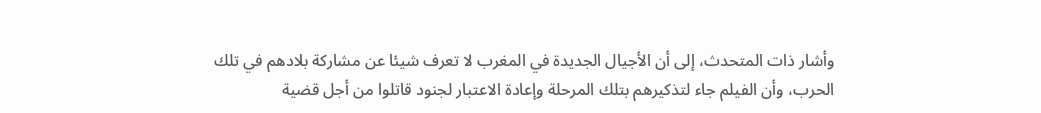وأشار ذات المتحدث، إلى أن الأجيال الجديدة في المغرب لا تعرف شيئا عن مشاركة بلادهم في تلك الحرب، وأن الفيلم جاء لتذكيرهم بتلك المرحلة وإعادة الاعتبار لجنود قاتلوا من أجل قضية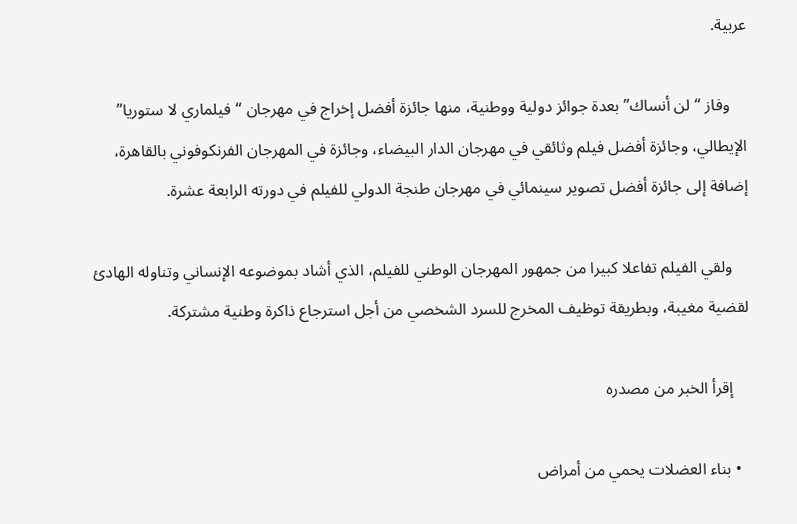عربية.

    وفاز “لن أنساك” بعدة جوائز دولية ووطنية، منها جائزة أفضل إخراج في مهرجان “فيلماري لا ستوريا” الإيطالي، وجائزة أفضل فيلم وثائقي في مهرجان الدار البيضاء، وجائزة في المهرجان الفرنكوفوني بالقاهرة، إضافة إلى جائزة أفضل تصوير سينمائي في مهرجان طنجة الدولي للفيلم في دورته الرابعة عشرة.

    ولقي الفيلم تفاعلا كبيرا من جمهور المهرجان الوطني للفيلم، الذي أشاد بموضوعه الإنساني وتناوله الهادئ لقضية مغيبة، وبطريقة توظيف المخرج للسرد الشخصي من أجل استرجاع ذاكرة وطنية مشتركة.

    إقرأ الخبر من مصدره

  • بناء العضلات يحمي من أمراض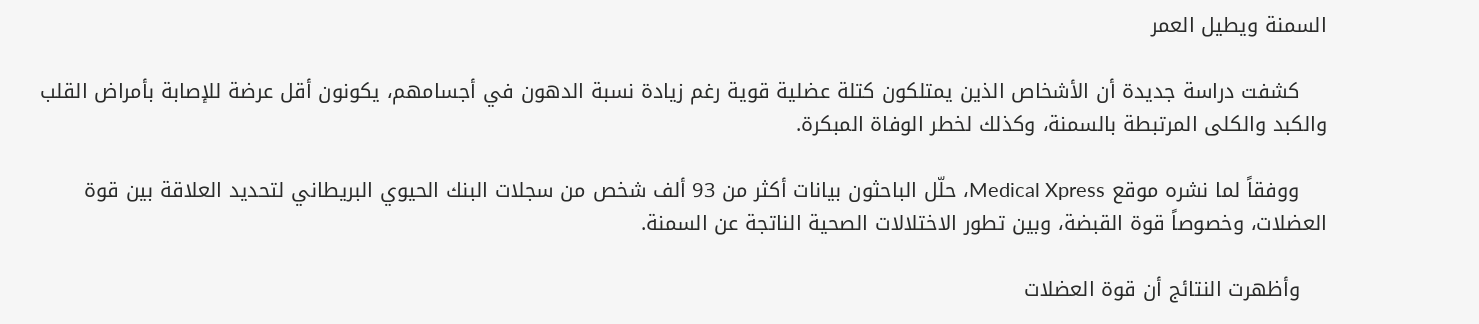السمنة ويطيل العمر

    كشفت دراسة جديدة أن الأشخاص الذين يمتلكون كتلة عضلية قوية رغم زيادة نسبة الدهون في أجسامهم، يكونون أقل عرضة للإصابة بأمراض القلب والكبد والكلى المرتبطة بالسمنة، وكذلك لخطر الوفاة المبكرة.

    ووفقاً لما نشره موقع Medical Xpress، حلّل الباحثون بيانات أكثر من 93 ألف شخص من سجلات البنك الحيوي البريطاني لتحديد العلاقة بين قوة العضلات، وخصوصاً قوة القبضة، وبين تطور الاختلالات الصحية الناتجة عن السمنة.

    وأظهرت النتائج أن قوة العضلات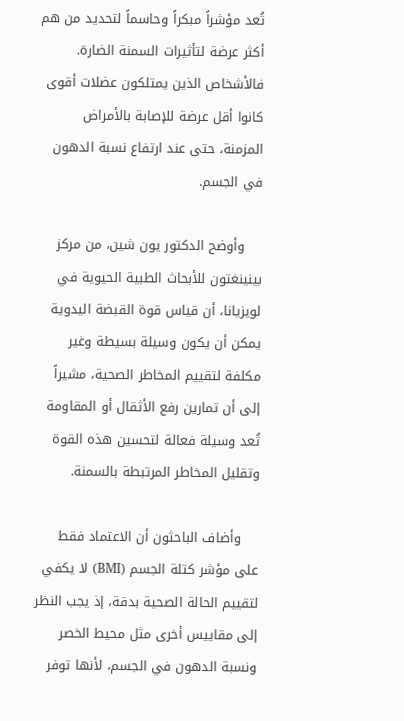تُعد مؤشراً مبكراً وحاسماً لتحديد من هم أكثر عرضة لتأثيرات السمنة الضارة. فالأشخاص الذين يمتلكون عضلات أقوى كانوا أقل عرضة للإصابة بالأمراض المزمنة، حتى عند ارتفاع نسبة الدهون في الجسم.

    وأوضح الدكتور يون شين، من مركز بينينغتون للأبحاث الطبية الحيوية في لويزيانا، أن قياس قوة القبضة اليدوية يمكن أن يكون وسيلة بسيطة وغير مكلفة لتقييم المخاطر الصحية، مشيراً إلى أن تمارين رفع الأثقال أو المقاومة تُعد وسيلة فعالة لتحسين هذه القوة وتقليل المخاطر المرتبطة بالسمنة.

    وأضاف الباحثون أن الاعتماد فقط على مؤشر كتلة الجسم (BMI) لا يكفي لتقييم الحالة الصحية بدقة، إذ يجب النظر إلى مقاييس أخرى مثل محيط الخصر ونسبة الدهون في الجسم، لأنها توفر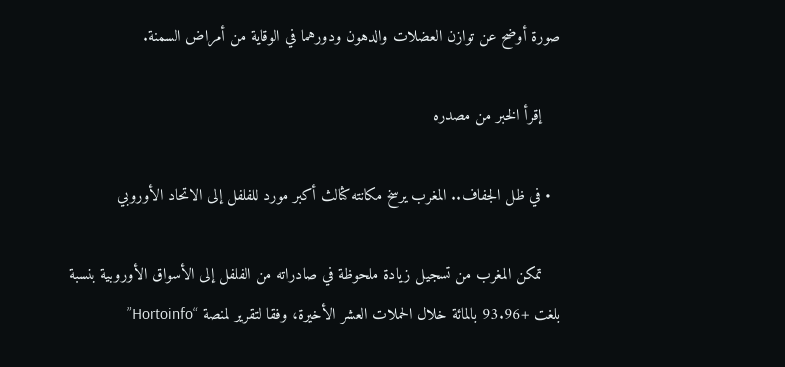صورة أوضح عن توازن العضلات والدهون ودورهما في الوقاية من أمراض السمنة.

    إقرأ الخبر من مصدره

  • في ظل الجفاف.. المغرب يرسخ مكانته كثالث أكبر مورد للفلفل إلى الاتحاد الأوروبي

    تمكن المغرب من تسجيل زيادة ملحوظة في صادراته من الفلفل إلى الأسواق الأوروبية بنسبة بلغت +93.96 بالمائة خلال الحملات العشر الأخيرة، وفقا لتقرير لمنصة “Hortoinfo”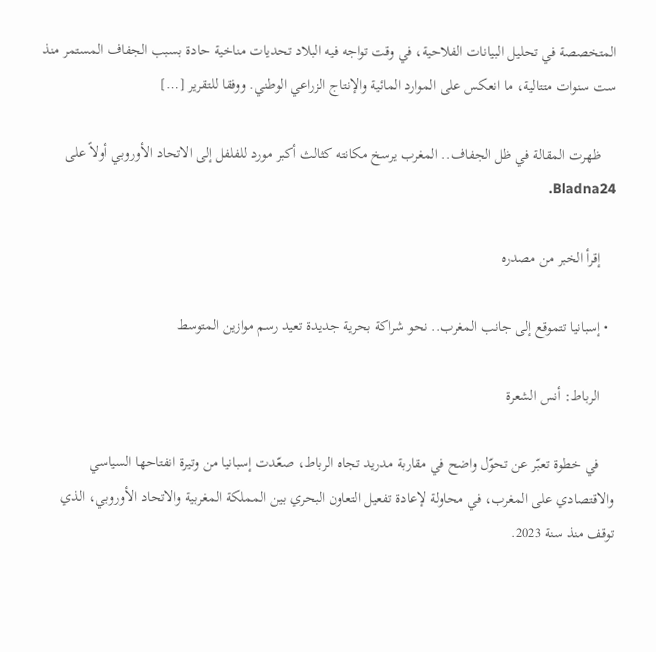المتخصصة في تحليل البيانات الفلاحية، في وقت تواجه فيه البلاد تحديات مناخية حادة بسبب الجفاف المستمر منذ ست سنوات متتالية، ما انعكس على الموارد المائية والإنتاج الزراعي الوطني. ووفقا للتقرير […]

    ظهرت المقالة في ظل الجفاف.. المغرب يرسخ مكانته كثالث أكبر مورد للفلفل إلى الاتحاد الأوروبي أولاً على Bladna24.

    إقرأ الخبر من مصدره

  • إسبانيا تتموقع إلى جانب المغرب.. نحو شراكة بحرية جديدة تعيد رسم موازين المتوسط

    الرباط: أنس الشعرة

    في خطوة تعبّر عن تحوّل واضح في مقاربة مدريد تجاه الرباط، صعّدت إسبانيا من وتيرة انفتاحها السياسي والاقتصادي على المغرب، في محاولة لإعادة تفعيل التعاون البحري بين المملكة المغربية والاتحاد الأوروبي، الذي توقف منذ سنة 2023.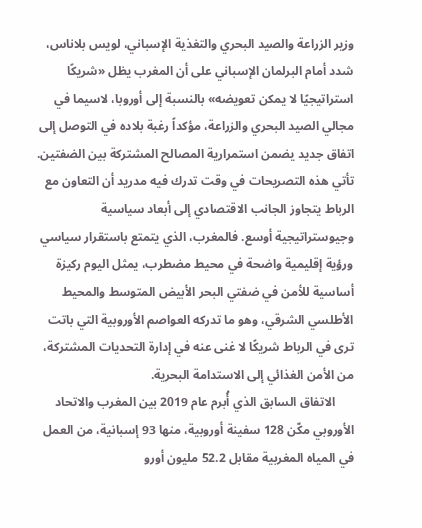وزير الزراعة والصيد البحري والتغذية الإسباني، لويس بلاناس، شدد أمام البرلمان الإسباني على أن المغرب يظل «شريكًا استراتيجيًا لا يمكن تعويضه» بالنسبة إلى أوروبا، لاسيما في مجالي الصيد البحري والزراعة، مؤكداً رغبة بلاده في التوصل إلى اتفاق جديد يضمن استمرارية المصالح المشتركة بين الضفتين. تأتي هذه التصريحات في وقت تدرك فيه مدريد أن التعاون مع الرباط يتجاوز الجانب الاقتصادي إلى أبعاد سياسية وجيوستراتيجية أوسع. فالمغرب، الذي يتمتع باستقرار سياسي ورؤية إقليمية واضحة في محيط مضطرب، يمثل اليوم ركيزة أساسية للأمن في ضفتي البحر الأبيض المتوسط والمحيط الأطلسي الشرقي، وهو ما تدركه العواصم الأوروبية التي باتت ترى في الرباط شريكًا لا غنى عنه في إدارة التحديات المشتركة، من الأمن الغذائي إلى الاستدامة البحرية.
      الاتفاق السابق الذي أُبرم عام 2019 بين المغرب والاتحاد الأوروبي مكّن 128 سفينة أوروبية، منها 93 إسبانية، من العمل في المياه المغربية مقابل 52.2 مليون أورو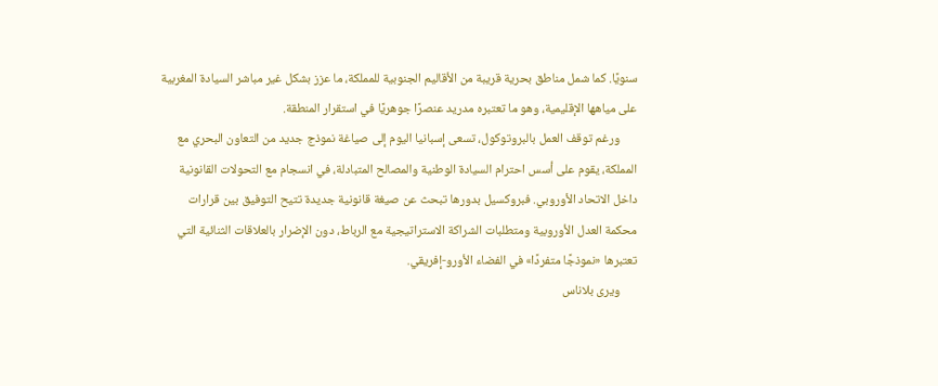سنويًا. كما شمل مناطق بحرية قريبة من الأقاليم الجنوبية للمملكة، ما عزز بشكل غير مباشر السيادة المغربية على مياهها الإقليمية، وهو ما تعتبره مدريد عنصرًا جوهريًا في استقرار المنطقة.
      ورغم توقف العمل بالبروتوكول، تسعى إسبانيا اليوم إلى صياغة نموذج جديد من التعاون البحري مع المملكة، يقوم على أسس احترام السيادة الوطنية والمصالح المتبادلة، في انسجام مع التحولات القانونية داخل الاتحاد الأوروبي. فبروكسيل بدورها تبحث عن صيغة قانونية جديدة تتيح التوفيق بين قرارات محكمة العدل الأوروبية ومتطلبات الشراكة الاستراتيجية مع الرباط، دون الإضرار بالعلاقات الثنائية التي تعتبرها «نموذجًا متفردًا» في الفضاء الأورو-إفريقي.
      ويرى بلاناس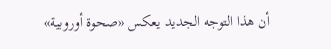أن هذا التوجه الجديد يعكس «صحوة أوروبية»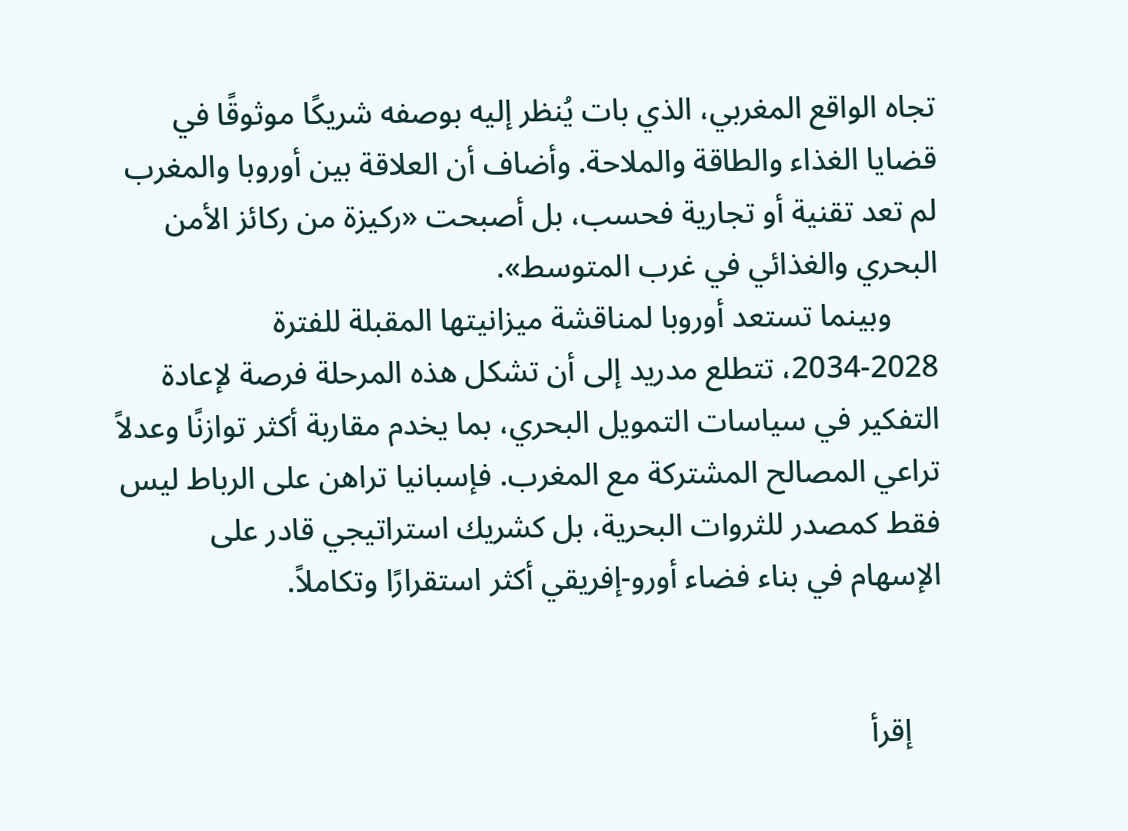تجاه الواقع المغربي، الذي بات يُنظر إليه بوصفه شريكًا موثوقًا في قضايا الغذاء والطاقة والملاحة. وأضاف أن العلاقة بين أوروبا والمغرب لم تعد تقنية أو تجارية فحسب، بل أصبحت «ركيزة من ركائز الأمن البحري والغذائي في غرب المتوسط».
      وبينما تستعد أوروبا لمناقشة ميزانيتها المقبلة للفترة 2028-2034، تتطلع مدريد إلى أن تشكل هذه المرحلة فرصة لإعادة التفكير في سياسات التمويل البحري، بما يخدم مقاربة أكثر توازنًا وعدلاً تراعي المصالح المشتركة مع المغرب. فإسبانيا تراهن على الرباط ليس فقط كمصدر للثروات البحرية، بل كشريك استراتيجي قادر على الإسهام في بناء فضاء أورو-إفريقي أكثر استقرارًا وتكاملاً.


    إقرأ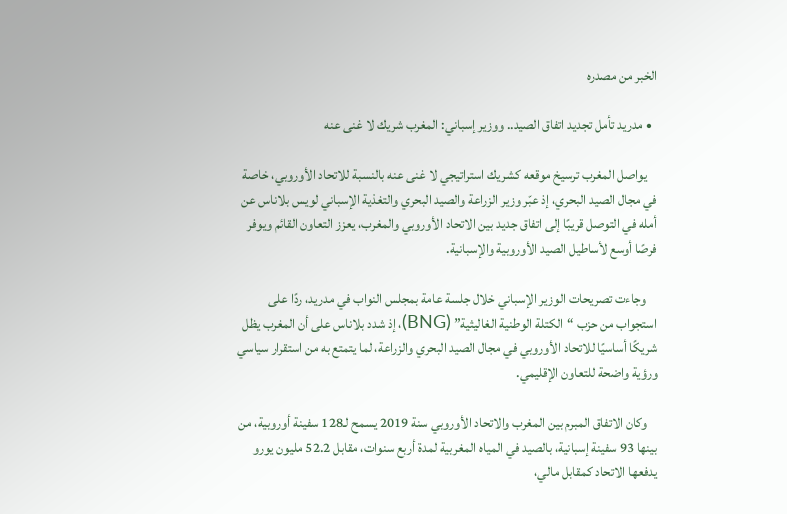الخبر من مصدره

  • مدريد تأمل تجديد اتفاق الصيد.. ووزير إسباني: المغرب شريك لا غنى عنه

    يواصل المغرب ترسيخ موقعه كشريك استراتيجي لا غنى عنه بالنسبة للاتحاد الأوروبي، خاصة في مجال الصيد البحري، إذ عبّر وزير الزراعة والصيد البحري والتغذية الإسباني لويس بلاناس عن أمله في التوصل قريبًا إلى اتفاق جديد بين الاتحاد الأوروبي والمغرب، يعزز التعاون القائم ويوفر فرصًا أوسع لأساطيل الصيد الأوروبية والإسبانية.

    وجاءت تصريحات الوزير الإسباني خلال جلسة عامة بمجلس النواب في مدريد، ردًا على استجواب من حزب “الكتلة الوطنية الغاليثية” (BNG)، إذ شدد بلاناس على أن المغرب يظل شريكًا أساسيًا للاتحاد الأوروبي في مجال الصيد البحري والزراعة، لما يتمتع به من استقرار سياسي ورؤية واضحة للتعاون الإقليمي.

    وكان الاتفاق المبرم بين المغرب والاتحاد الأوروبي سنة 2019 يسمح لـ128 سفينة أوروبية، من بينها 93 سفينة إسبانية، بالصيد في المياه المغربية لمدة أربع سنوات، مقابل 52.2 مليون يورو يدفعها الاتحاد كمقابل مالي،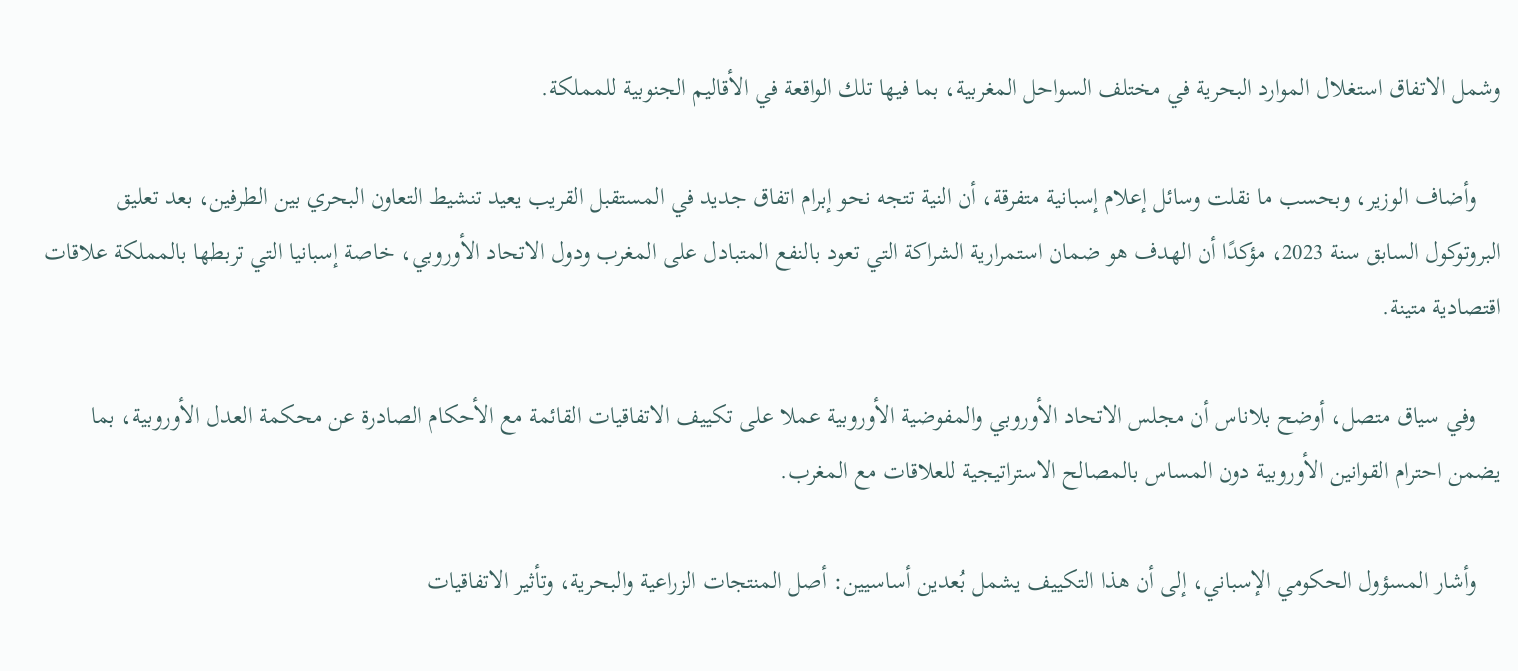وشمل الاتفاق استغلال الموارد البحرية في مختلف السواحل المغربية، بما فيها تلك الواقعة في الأقاليم الجنوبية للمملكة.

    وأضاف الوزير، وبحسب ما نقلت وسائل إعلام إسبانية متفرقة، أن النية تتجه نحو إبرام اتفاق جديد في المستقبل القريب يعيد تنشيط التعاون البحري بين الطرفين، بعد تعليق البروتوكول السابق سنة 2023، مؤكدًا أن الهدف هو ضمان استمرارية الشراكة التي تعود بالنفع المتبادل على المغرب ودول الاتحاد الأوروبي، خاصة إسبانيا التي تربطها بالمملكة علاقات اقتصادية متينة.

    وفي سياق متصل، أوضح بلاناس أن مجلس الاتحاد الأوروبي والمفوضية الأوروبية عملا على تكييف الاتفاقيات القائمة مع الأحكام الصادرة عن محكمة العدل الأوروبية، بما يضمن احترام القوانين الأوروبية دون المساس بالمصالح الاستراتيجية للعلاقات مع المغرب.

    وأشار المسؤول الحكومي الإسباني، إلى أن هذا التكييف يشمل بُعدين أساسيين: أصل المنتجات الزراعية والبحرية، وتأثير الاتفاقيات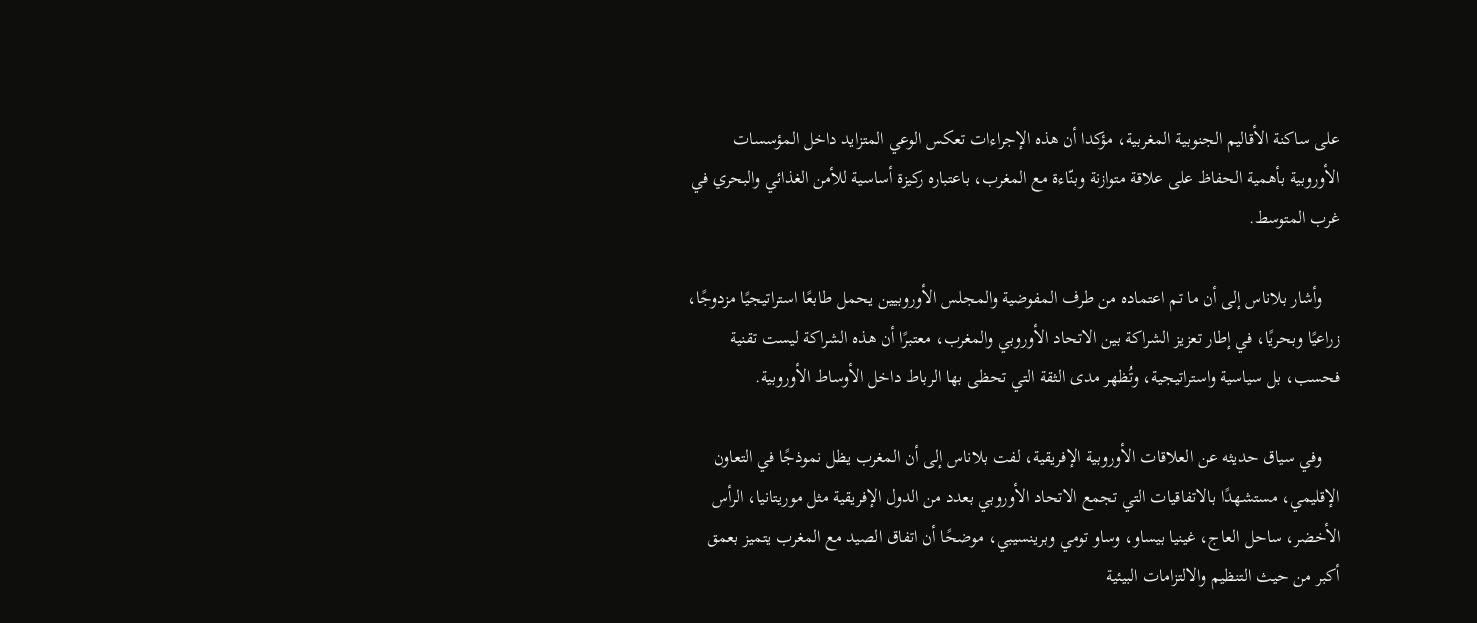على ساكنة الأقاليم الجنوبية المغربية، مؤكدا أن هذه الإجراءات تعكس الوعي المتزايد داخل المؤسسات الأوروبية بأهمية الحفاظ على علاقة متوازنة وبنّاءة مع المغرب، باعتباره ركيزة أساسية للأمن الغذائي والبحري في غرب المتوسط.

    وأشار بلاناس إلى أن ما تم اعتماده من طرف المفوضية والمجلس الأوروبيين يحمل طابعًا استراتيجيًا مزدوجًا، زراعيًا وبحريًا، في إطار تعزيز الشراكة بين الاتحاد الأوروبي والمغرب، معتبرًا أن هذه الشراكة ليست تقنية فحسب، بل سياسية واستراتيجية، وتُظهر مدى الثقة التي تحظى بها الرباط داخل الأوساط الأوروبية.

    وفي سياق حديثه عن العلاقات الأوروبية الإفريقية، لفت بلاناس إلى أن المغرب يظل نموذجًا في التعاون الإقليمي، مستشهدًا بالاتفاقيات التي تجمع الاتحاد الأوروبي بعدد من الدول الإفريقية مثل موريتانيا، الرأس الأخضر، ساحل العاج، غينيا بيساو، وساو تومي وبرينسيبي، موضحًا أن اتفاق الصيد مع المغرب يتميز بعمق أكبر من حيث التنظيم والالتزامات البيئية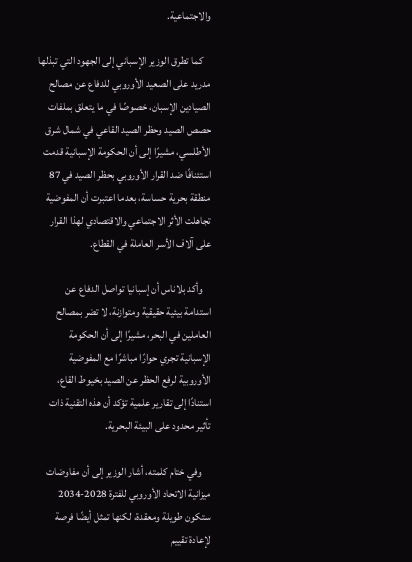والاجتماعية.

    كما تطرق الوزير الإسباني إلى الجهود التي تبذلها مدريد على الصعيد الأوروبي للدفاع عن مصالح الصيادين الإسبان، خصوصًا في ما يتعلق بملفات حصص الصيد وحظر الصيد القاعي في شمال شرق الأطلسي، مشيرًا إلى أن الحكومة الإسبانية قدمت استئنافًا ضد القرار الأوروبي بحظر الصيد في 87 منطقة بحرية حساسة، بعدما اعتبرت أن المفوضية تجاهلت الأثر الاجتماعي والاقتصادي لهذا القرار على آلاف الأسر العاملة في القطاع.

    وأكد بلاناس أن إسبانيا تواصل الدفاع عن استدامة بيئية حقيقية ومتوازنة، لا تضر بمصالح العاملين في البحر، مشيرًا إلى أن الحكومة الإسبانية تجري حوارًا مباشرًا مع المفوضية الأوروبية لرفع الحظر عن الصيد بخيوط القاع، استنادًا إلى تقارير علمية تؤكد أن هذه التقنية ذات تأثير محدود على البيئة البحرية.

    وفي ختام كلمته، أشار الوزير إلى أن مفاوضات ميزانية الاتحاد الأوروبي للفترة 2028-2034 ستكون طويلة ومعقدة، لكنها تمثل أيضًا فرصة لإعادة تقييم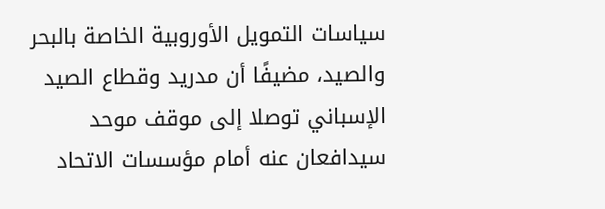سياسات التمويل الأوروبية الخاصة بالبحر والصيد، مضيفًا أن مدريد وقطاع الصيد الإسباني توصلا إلى موقف موحد سيدافعان عنه أمام مؤسسات الاتحاد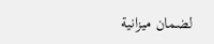لضمان ميزانية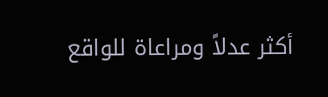أكثر عدلاً ومراعاة للواقع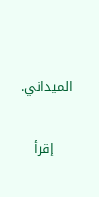الميداني.

    إقرأ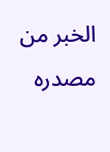الخبر من مصدره